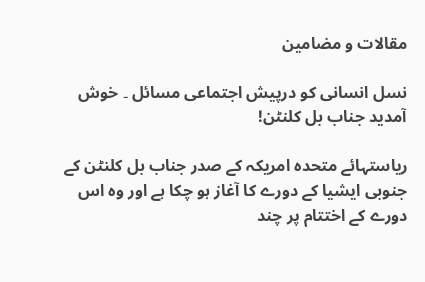مقالات و مضامین

نسل انسانی کو درپیش اجتماعی مسائل ۔ خوش آمدید جناب بل کلنٹن!

ریاستہائے متحدہ امریکہ کے صدر جناب بل کلنٹن کے جنوبی ایشیا کے دورے کا آغاز ہو چکا ہے اور وہ اس دورے کے اختتام پر چند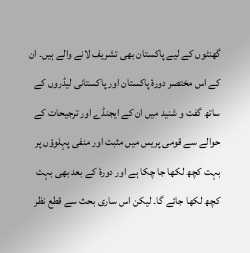گھنٹوں کے لیے پاکستان بھی تشریف لانے والے ہیں۔ ان کے اس مختصر دورۂ پاکستان اور پاکستانی لیڈروں کے ساتھ گفت و شنید میں ان کے ایجنڈے اور ترجیحات کے حوالے سے قومی پریس میں مثبت اور منفی پہلوؤں پر بہت کچھ لکھا جا چکا ہے اور دورۂ کے بعد بھی بہت کچھ لکھا جائے گا۔ لیکن اس ساری بحث سے قطع نظر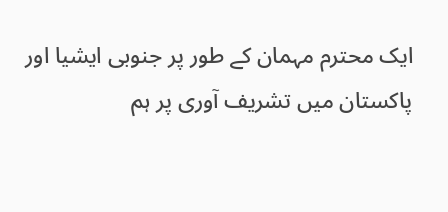ایک محترم مہمان کے طور پر جنوبی ایشیا اور پاکستان میں تشریف آوری پر ہم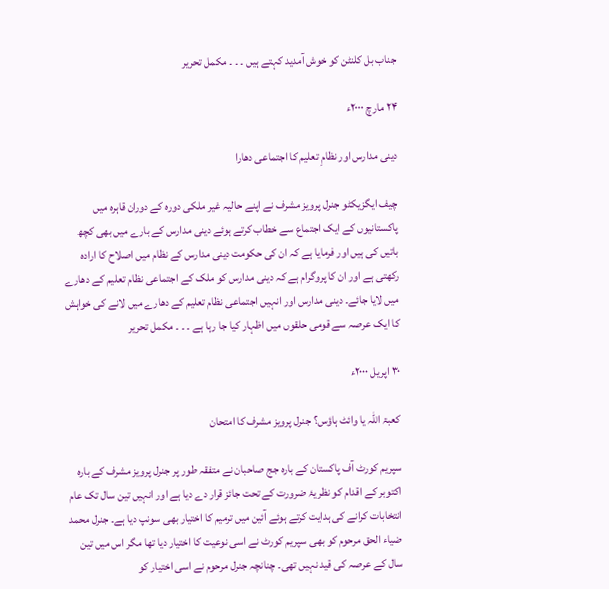جناب بل کلنٹن کو خوش آمدید کہتے ہیں ۔ ۔ ۔ مکمل تحریر

۲۴ مارچ ۲۰۰۰ء

دینی مدارس اور نظامِ تعلیم کا اجتماعی دھارا

چیف ایگزیکٹو جنرل پرویز مشرف نے اپنے حالیہ غیر ملکی دورہ کے دوران قاہرہ میں پاکستانیوں کے ایک اجتماع سے خطاب کرتے ہوئے دینی مدارس کے بارے میں بھی کچھ باتیں کی ہیں اور فرمایا ہے کہ ان کی حکومت دینی مدارس کے نظام میں اصلاح کا ارادہ رکھتی ہے اور ان کا پروگرام ہے کہ دینی مدارس کو ملک کے اجتماعی نظام تعلیم کے دھارے میں لایا جائے۔ دینی مدارس اور انہیں اجتماعی نظام تعلیم کے دھارے میں لانے کی خواہش کا ایک عرصہ سے قومی حلقوں میں اظہار کیا جا رہا ہے ۔ ۔ ۔ مکمل تحریر

۳۰ اپریل ۲۰۰۰ء

کعبۃ اللہ یا وائٹ ہاؤس؟ جنرل پرویز مشرف کا امتحان

سپریم کورٹ آف پاکستان کے بارہ جج صاحبان نے متفقہ طور پر جنرل پرویز مشرف کے بارہ اکتوبر کے اقدام کو نظریۂ ضرورت کے تحت جائز قرار دے دیا ہے اور انہیں تین سال تک عام انتخابات کرانے کی ہدایت کرتے ہوئے آئین میں ترمیم کا اختیار بھی سونپ دیا ہے۔ جنرل محمد ضیاء الحق مرحوم کو بھی سپریم کورٹ نے اسی نوعیت کا اختیار دیا تھا مگر اس میں تین سال کے عرصہ کی قید نہیں تھی۔ چنانچہ جنرل مرحوم نے اسی اختیار کو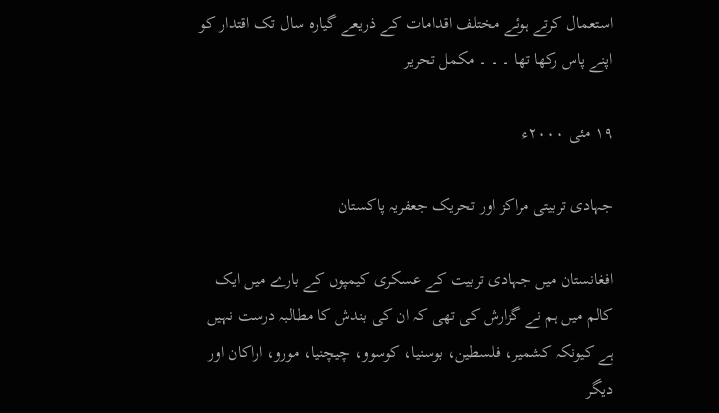استعمال کرتے ہوئے مختلف اقدامات کے ذریعے گیارہ سال تک اقتدار کو اپنے پاس رکھا تھا ۔ ۔ ۔ مکمل تحریر

۱۹ مئی ۲۰۰۰ء

جہادی تربیتی مراکز اور تحریک جعفریہ پاکستان

افغانستان میں جہادی تربیت کے عسکری کیمپوں کے بارے میں ایک کالم میں ہم نے گزارش کی تھی کہ ان کی بندش کا مطالبہ درست نہیں ہے کیونکہ کشمیر، فلسطین، بوسنیا، کوسوو، چیچنیا، مورو، اراکان اور دیگر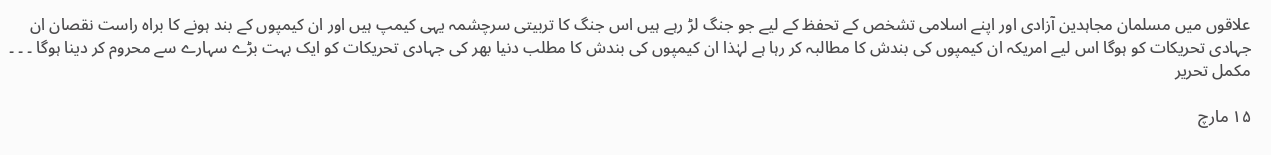علاقوں میں مسلمان مجاہدین آزادی اور اپنے اسلامی تشخص کے تحفظ کے لیے جو جنگ لڑ رہے ہیں اس جنگ کا تربیتی سرچشمہ یہی کیمپ ہیں اور ان کیمپوں کے بند ہونے کا براہ راست نقصان ان جہادی تحریکات کو ہوگا اس لیے امریکہ ان کیمپوں کی بندش کا مطالبہ کر رہا ہے لہٰذا ان کیمپوں کی بندش کا مطلب دنیا بھر کی جہادی تحریکات کو ایک بہت بڑے سہارے سے محروم کر دینا ہوگا ۔ ۔ ۔ مکمل تحریر

۱۵ مارچ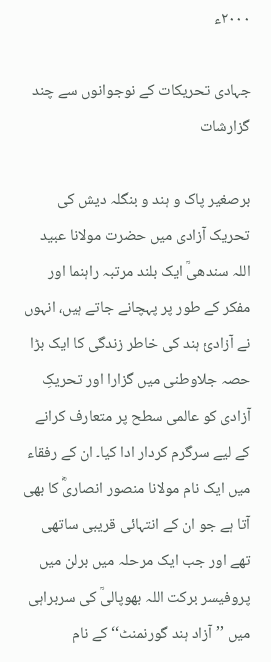۲۰۰۰ء

جہادی تحریکات کے نوجوانوں سے چند گزارشات

برصغیر پاک و ہند و بنگلہ دیش کی تحریک آزادی میں حضرت مولانا عبید اللہ سندھیؒ ایک بلند مرتبہ راہنما اور مفکر کے طور پر پہچانے جاتے ہیں، انہوں نے آزادیٔ ہند کی خاطر زندگی کا ایک بڑا حصہ جلاوطنی میں گزارا اور تحریکِ آزادی کو عالمی سطح پر متعارف کرانے کے لیے سرگرم کردار ادا کیا۔ ان کے رفقاء میں ایک نام مولانا منصور انصاریؓ کا بھی آتا ہے جو ان کے انتہائی قریبی ساتھی تھے اور جب ایک مرحلہ میں برلن میں پروفیسر برکت اللہ بھوپالیؒ کی سربراہی میں ’’آزاد ہند گورنمنٹ‘‘ کے نام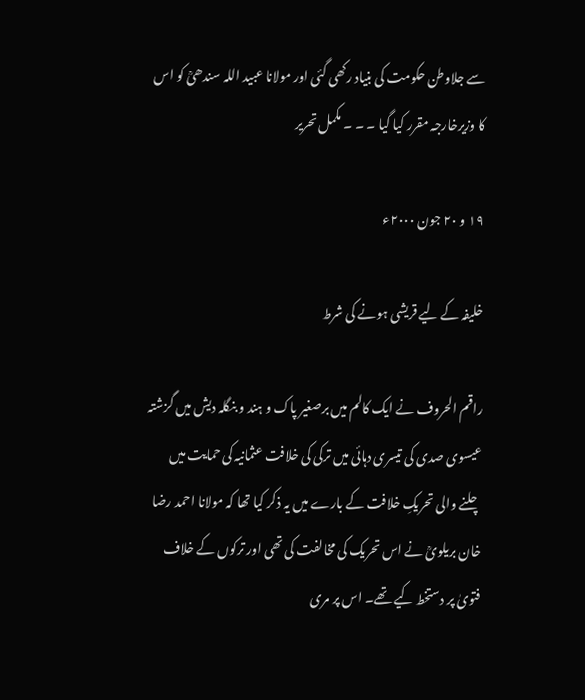سے جلاوطن حکومت کی بنیاد رکھی گئی اور مولانا عبید اللہ سندھیؒ کو اس کا وزیرخارجہ مقرر کیا گیا ۔ ۔ ۔ مکمل تحریر

۱۹ و ۲۰ جون ۲۰۰۰ء

خلیفہ کے لیے قریشی ہونے کی شرط

راقم الحروف نے ایک کالم میں برصغیر پاک و ہند و بنگلہ دیش میں گزشتہ عیسوی صدی کی تیسری دہائی میں ترکی کی خلافت عثمانیہ کی حمایت میں چلنے والی تحریکِ خلافت کے بارے میں یہ ذکر کیا تھا کہ مولانا احمد رضا خان بریلویؒ نے اس تحریک کی مخالفت کی تھی اور ترکوں کے خلاف فتویٰ پر دستخط کیے تھے۔ اس پر مری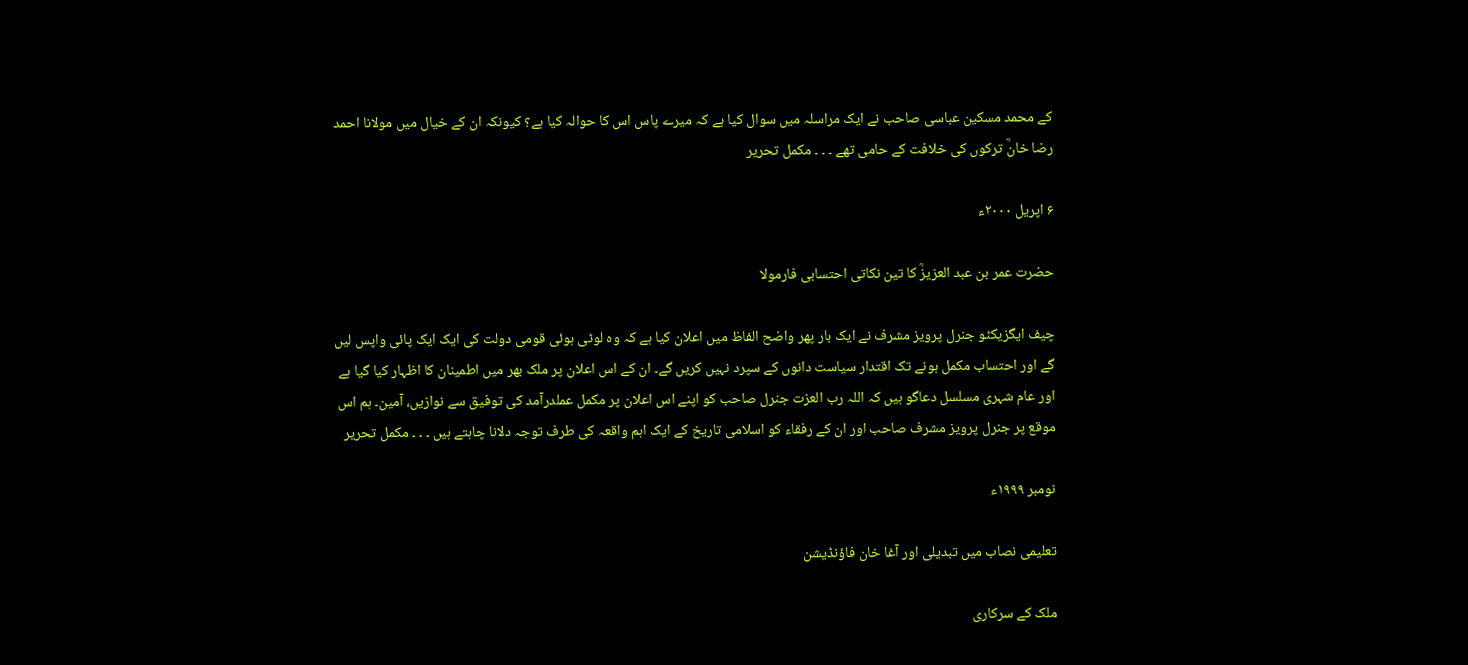کے محمد مسکین عباسی صاحب نے ایک مراسلہ میں سوال کیا ہے کہ میرے پاس اس کا حوالہ کیا ہے؟ کیونکہ ان کے خیال میں مولانا احمد رضا خانؒ ترکوں کی خلافت کے حامی تھے ۔ ۔ ۔ مکمل تحریر

۶ اپریل ۲۰۰۰ء

حضرت عمر بن عبد العزیزؒ کا تین نکاتی احتسابی فارمولا

چیف ایگزیکٹو جنرل پرویز مشرف نے ایک بار پھر واضح الفاظ میں اعلان کیا ہے کہ وہ لوٹی ہوئی قومی دولت کی ایک ایک پائی واپس لیں گے اور احتساب مکمل ہونے تک اقتدار سیاست دانوں کے سپرد نہیں کریں گے۔ ان کے اس اعلان پر ملک بھر میں اطمینان کا اظہار کیا گیا ہے اور عام شہری مسلسل دعاگو ہیں کہ اللہ رب العزت جنرل صاحب کو اپنے اس اعلان پر مکمل عملدرآمد کی توفیق سے نوازیں، آمین۔ ہم اس موقع پر جنرل پرویز مشرف صاحب اور ان کے رفقاء کو اسلامی تاریخ کے ایک اہم واقعہ کی طرف توجہ دلانا چاہتے ہیں ۔ ۔ ۔ مکمل تحریر

نومبر ۱۹۹۹ء

تعلیمی نصاب میں تبدیلی اور آغا خان فاؤنڈیشن

ملک کے سرکاری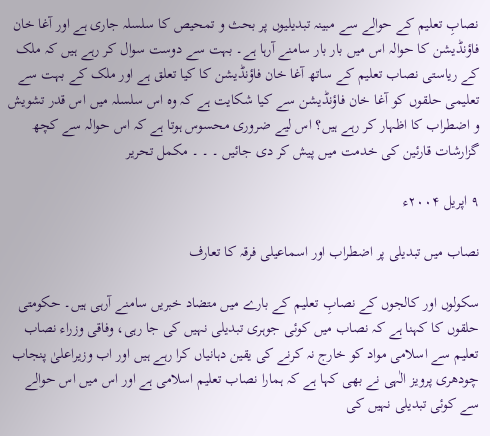نصابِ تعلیم کے حوالے سے مبینہ تبدیلیوں پر بحث و تمحیص کا سلسلہ جاری ہے اور آغا خان فاؤنڈیشن کا حوالہ اس میں بار بار سامنے آرہا ہے۔ بہت سے دوست سوال کر رہے ہیں کہ ملک کے ریاستی نصاب تعلیم کے ساتھ آغا خان فاؤنڈیشن کا کیا تعلق ہے اور ملک کے بہت سے تعلیمی حلقوں کو آغا خان فاؤنڈیشن سے کیا شکایت ہے کہ وہ اس سلسلہ میں اس قدر تشویش و اضطراب کا اظہار کر رہے ہیں؟ اس لیے ضروری محسوس ہوتا ہے کہ اس حوالہ سے کچھ گزارشات قارئین کی خدمت میں پیش کر دی جائیں ۔ ۔ ۔ مکمل تحریر

۹ اپریل ۲۰۰۴ء

نصاب میں تبدیلی پر اضطراب اور اسماعیلی فرقہ کا تعارف

سکولوں اور کالجوں کے نصابِ تعلیم کے بارے میں متضاد خبریں سامنے آرہی ہیں۔ حکومتی حلقوں کا کہنا ہے کہ نصاب میں کوئی جوہری تبدیلی نہیں کی جا رہی، وفاقی وزراء نصاب تعلیم سے اسلامی مواد کو خارج نہ کرنے کی یقین دہانیاں کرا رہے ہیں اور اب وزیراعلیٰ پنجاب چودھری پرویز الٰہی نے بھی کہا ہے کہ ہمارا نصاب تعلیم اسلامی ہے اور اس میں اس حوالے سے کوئی تبدیلی نہیں کی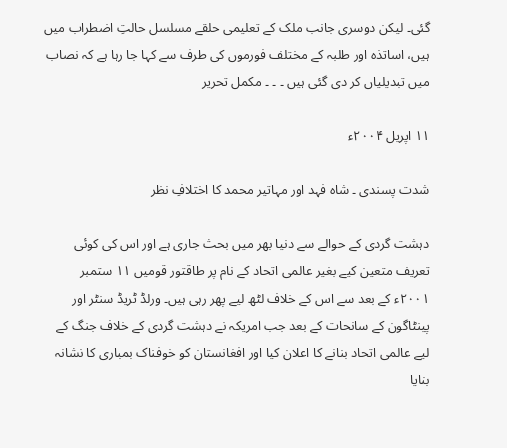گئی۔ لیکن دوسری جانب ملک کے تعلیمی حلقے مسلسل حالتِ اضطراب میں ہیں، اساتذہ اور طلبہ کے مختلف فورموں کی طرف سے کہا جا رہا ہے کہ نصاب میں تبدیلیاں کر دی گئی ہیں ۔ ۔ ۔ مکمل تحریر

۱۱ اپریل ۲۰۰۴ء

شدت پسندی ۔ شاہ فہد اور مہاتیر محمد کا اختلافِ نظر

دہشت گردی کے حوالے سے دنیا بھر میں بحث جاری ہے اور اس کی کوئی تعریف متعین کیے بغیر عالمی اتحاد کے نام پر طاقتور قومیں ۱۱ ستمبر ۲۰۰۱ء کے بعد سے اس کے خلاف لٹھ لیے پھر رہی ہیں۔ ورلڈ ٹریڈ سنٹر اور پینٹاگون کے سانحات کے بعد جب امریکہ نے دہشت گردی کے خلاف جنگ کے لیے عالمی اتحاد بنانے کا اعلان کیا اور افغانستان کو خوفناک بمباری کا نشانہ بنایا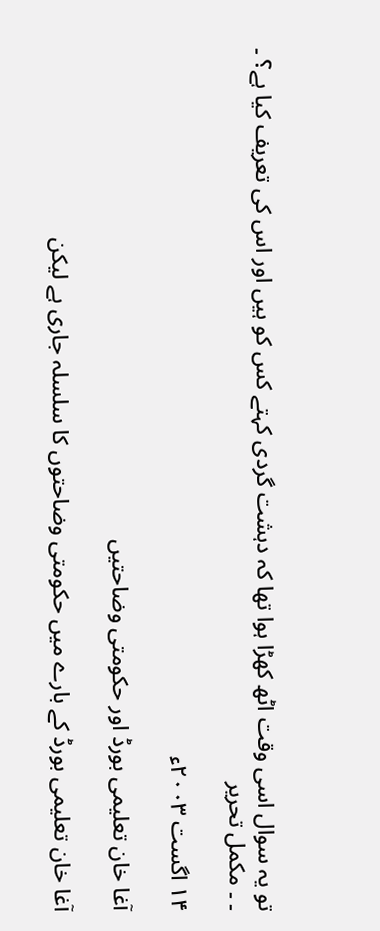تو یہ سوال اسی وقت اٹھ کھڑا ہوا تھا کہ دہشت گردی کہتے کس کو ہیں اور اس کی تعریف کیا ہے؟ ۔ ۔ ۔ مکمل تحریر

۱۴ اگست ۲۰۰۳ء

آغا خان تعلیمی بورڈ اور حکومتی وضاحتیں

آغا خان تعلیمی بورڈ کے بارے میں حکومتی وضاحتوں کا سلسلہ جاری ہے لیکن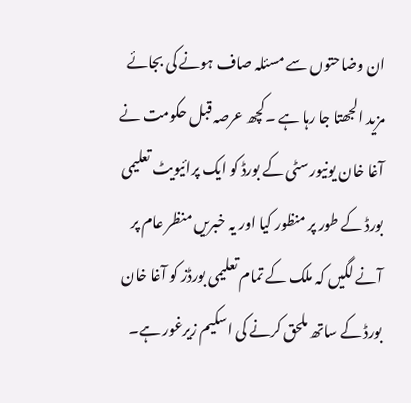ان وضاحتوں سے مسئلہ صاف ہونے کی بجائے مزید الجھتا جا رہا ہے ۔کچھ عرصہ قبل حکومت نے آغا خان یونیورسٹی کے بورڈ کو ایک پرائیویٹ تعلیمی بورڈ کے طور پر منظور کیا اور یہ خبریں منظر عام پر آنے لگیں کہ ملک کے تمام تعلیمی بورڈز کو آغا خان بورڈ کے ساتھ ملحق کرنے کی اسکیم زیرغور ہے۔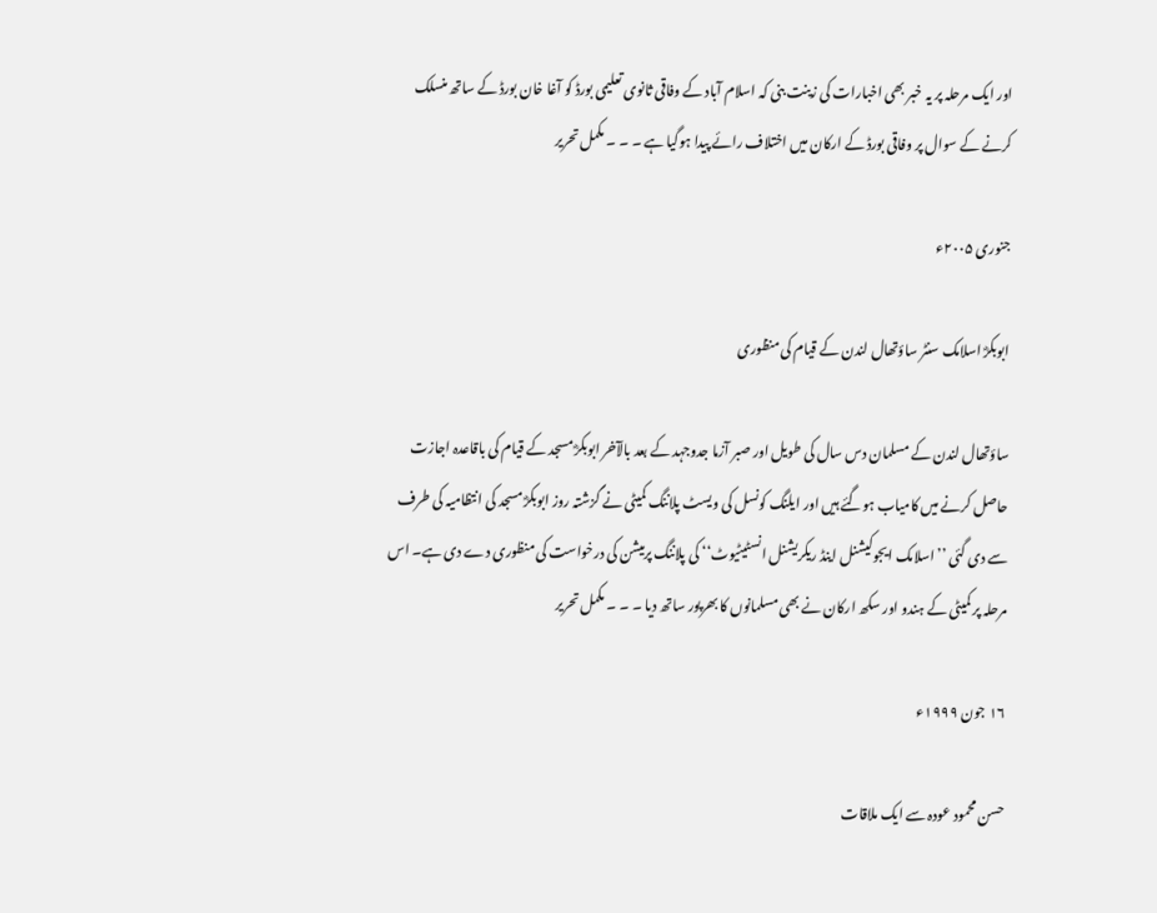اور ایک مرحلہ پر یہ خبر بھی اخبارات کی زینت بنی کہ اسلام آباد کے وفاقی ثانوی تعلیمی بورڈ کو آغا خان بورڈ کے ساتھ منسلک کرنے کے سوال پر وفاقی بورڈ کے ارکان میں اختلاف رائے پیدا ہوگیا ہے ۔ ۔ ۔ مکمل تحریر

جنوری ۲۰۰۵ء

ابوبکرؓ اسلامک سنٹر ساؤتھال لندن کے قیام کی منظوری

ساؤتھال لندن کے مسلمان دس سال کی طویل اور صبر آزما جدوجہد کے بعد بالآخر ابوبکرؓ مسجد کے قیام کی باقاعدہ اجازت حاصل کرنے میں کامیاب ہوگئے ہیں اور ایلنگ کونسل کی ویسٹ پلاننگ کمیٹی نے گزشتہ روز ابوبکرؓ مسجد کی انتظامیہ کی طرف سے دی گئی ’’اسلامک ایجوکیشنل اینڈ ریکریشنل انسٹیٹیوٹ‘‘ کی پلاننگ پرمیشن کی درخواست کی منظوری دے دی ہے۔ اس مرحلہ پر کمیٹی کے ہندو اور سکھ ارکان نے بھی مسلمانوں کا بھرپور ساتھ دیا ۔ ۔ ۔ مکمل تحریر

۱۶ جون ۱۹۹۹ء

حسن محمود عودہ سے ایک ملاقات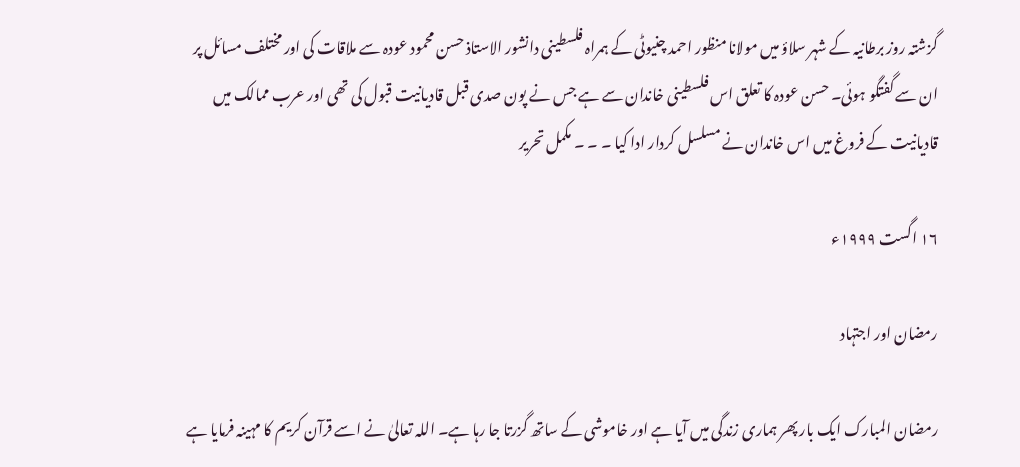گزشتہ روز برطانیہ کے شہر سلاؤ میں مولانا منظور احمد چنیوٹی کے ہمراہ فلسطینی دانشور الاستاذ حسن محمود عودہ سے ملاقات کی اور مختلف مسائل پر ان سے گفتگو ہوئی۔ حسن عودہ کا تعلق اس فلسطینی خاندان سے ہے جس نے پون صدی قبل قادیانیت قبول کی تھی اور عرب ممالک میں قادیانیت کے فروغ میں اس خاندان نے مسلسل کردار ادا کیا ۔ ۔ ۔ مکمل تحریر

۱۶ اگست ۱۹۹۹ء

رمضان اور اجتہاد

رمضان المبارک ایک بار پھر ہماری زندگی میں آیا ہے اور خاموشی کے ساتھ گزرتا جا رہا ہے۔ اللہ تعالیٰ نے اسے قرآن کریم کا مہینہ فرمایا ہے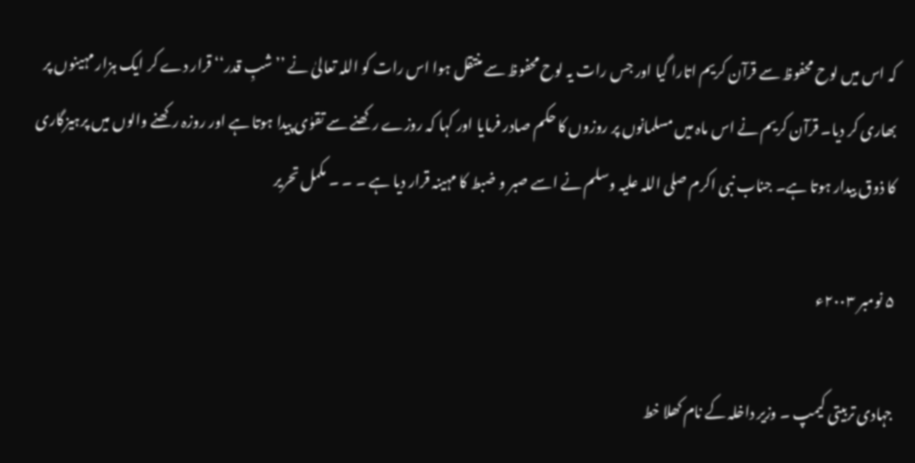کہ اس میں لوح محفوظ سے قرآن کریم اتارا گیا اور جس رات یہ لوح محفوظ سے منتقل ہوا اس رات کو اللہ تعالیٰ نے ’’شبِ قدر‘‘ قرار دے کر ایک ہزار مہینوں پر بھاری کر دیا۔ قرآن کریم نے اس ماہ میں مسلمانوں پر روزوں کا حکم صادر فرمایا اور کہا کہ روزے رکھنے سے تقوٰی پیدا ہوتا ہے اور روزہ رکھنے والوں میں پرہیزگاری کا ذوق بیدار ہوتا ہے۔ جناب نبی اکرم صلی اللہ علیہ وسلم نے اسے صبر و ضبط کا مہینہ قرار دیا ہے ۔ ۔ ۔ مکمل تحریر

۵ نومبر ۲۰۰۳ء

جہادی تربیتی کیمپ ۔ وزیر داخلہ کے نام کھلا خط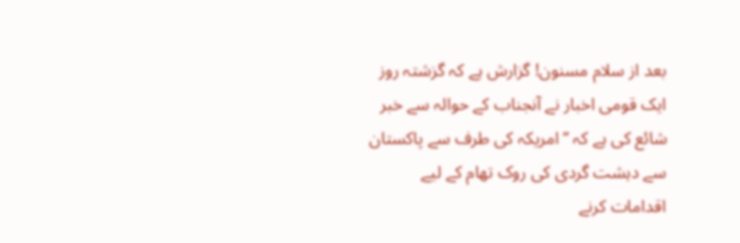بعد از سلام مسنون! گزارش ہے کہ گزشتہ روز ایک قومی اخبار نے آنجناب کے حوالہ سے خبر شائع کی ہے کہ ’’امریکہ کی طرف سے پاکستان سے دہشت گردی کی روک تھام کے لیے اقدامات کرنے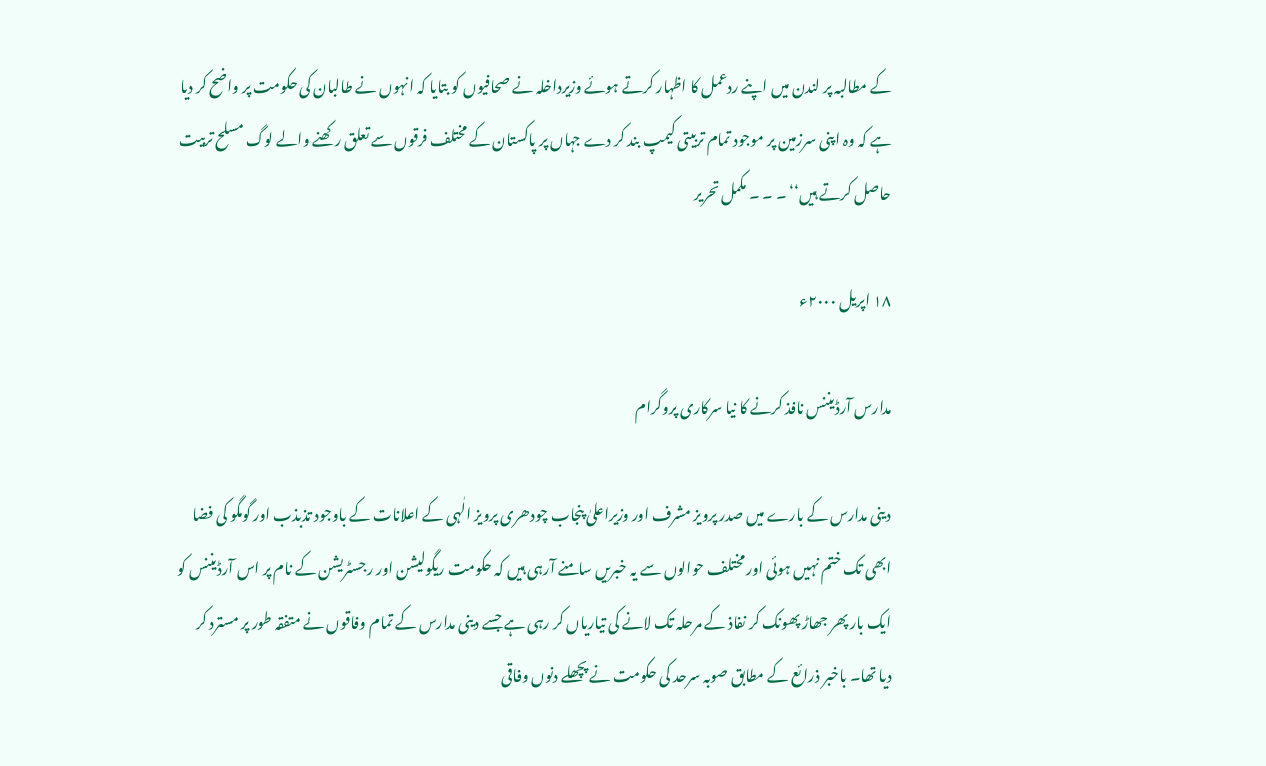کے مطالبہ پر لندن میں اپنے ردعمل کا اظہار کرتے ہوئے وزیرداخلہ نے صحافیوں کو بتایا کہ انہوں نے طالبان کی حکومت پر واضح کر دیا ہے کہ وہ اپنی سرزمین پر موجود تمام تربیتی کیمپ بند کر دے جہاں پر پاکستان کے مختلف فرقوں سے تعلق رکھنے والے لوگ مسلح تربیت حاصل کرتے ہیں‘‘ ۔ ۔ ۔ مکمل تحریر

۱۸ اپریل ۲۰۰۰ء

مدارس آرڈیننس نافذ کرنے کا نیا سرکاری پروگرام

دینی مدارس کے بارے میں صدر پرویز مشرف اور وزیراعلیٰ پنجاب چودھری پرویز الٰہی کے اعلانات کے باوجود تذبذب اور گومگو کی فضا ابھی تک ختم نہیں ہوئی اور مختلف حوالوں سے یہ خبریں سامنے آرہی ہیں کہ حکومت ریگولیشن اور رجسٹریشن کے نام پر اس آرڈیننس کو ایک بار پھر جھاڑ پھونک کر نفاذ کے مرحلہ تک لانے کی تیاریاں کر رہی ہے جسے دینی مدارس کے تمام وفاقوں نے متفقہ طور پر مسترد کر دیا تھا۔ باخبر ذرائع کے مطابق صوبہ سرحد کی حکومت نے پچھلے دنوں وفاقی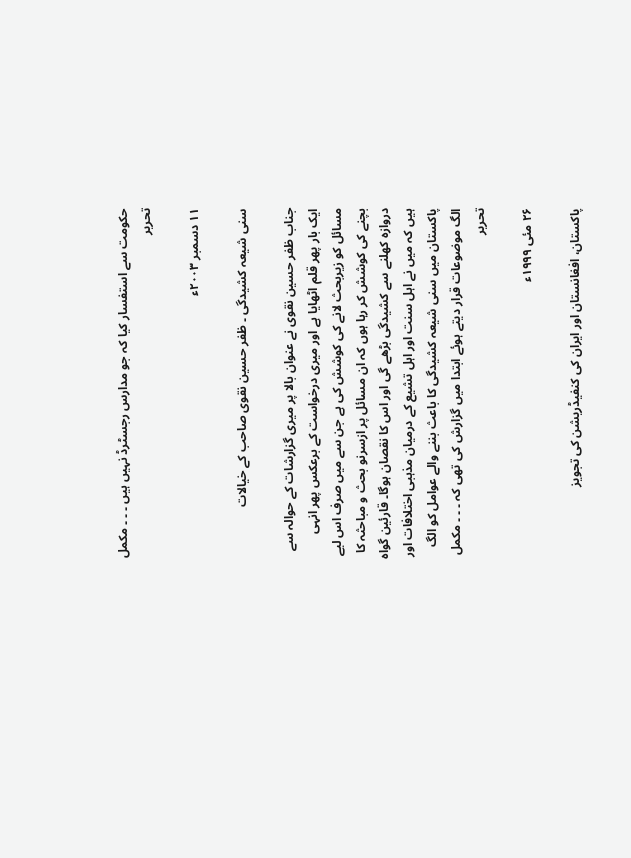حکومت سے استفسار کیا کہ جو مدارس رجسٹرڈ نہیں ہیں ۔ ۔ ۔ مکمل تحریر

۱۱ دسمبر ۲۰۰۳ء

سنی شیعہ کشیدگی ۔ ظفر حسین نقوی صاحب کے خیالات

جناب ظفر حسین نقوی نے عنوان بالا پر میری گزارشات کے حوالہ سے ایک بار پھر قلم اٹھایا ہے اور میری درخواست کے برعکس پھر انہی مسائل کو زیربحث لانے کی کوشش کی ہے جن سے میں صرف اس لیے بچنے کی کوشش کر رہا ہوں کہ ان مسائل پر ازسرنو بحث و مباحثہ کا دروازہ کھلنے سے کشیدگی بڑھے گی اور اس کا نقصان ہوگا۔ قارئین گواہ ہیں کہ میں نے اہل سنت اور اہل تشیع کے درمیان مذہبی اختلافات اور پاکستان میں سنی شیعہ کشیدگی کا باعث بننے والے عوامل کو الگ الگ موضوعات قرار دیتے ہوئے ابتدا میں گزارش کی تھی کہ ۔ ۔ ۔ مکمل تحریر

۲۶ مئی ۱۹۹۹ء

پاکستان، افغانستان اور ایران کی کنفیڈریشن کی تجویز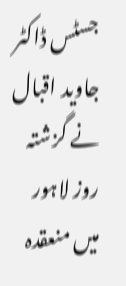جسٹس ڈاکٹر جاوید اقبال نے گزشتہ روز لاہور میں منعقدہ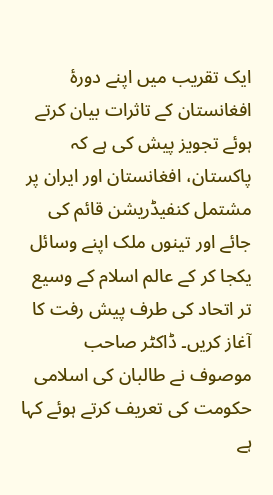ایک تقریب میں اپنے دورۂ افغانستان کے تاثرات بیان کرتے ہوئے تجویز پیش کی ہے کہ پاکستان، افغانستان اور ایران پر مشتمل کنفیڈریشن قائم کی جائے اور تینوں ملک اپنے وسائل یکجا کر کے عالم اسلام کے وسیع تر اتحاد کی طرف پیش رفت کا آغاز کریں۔ ڈاکٹر صاحب موصوف نے طالبان کی اسلامی حکومت کی تعریف کرتے ہوئے کہا ہے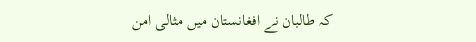کہ طالبان نے افغانستان میں مثالی امن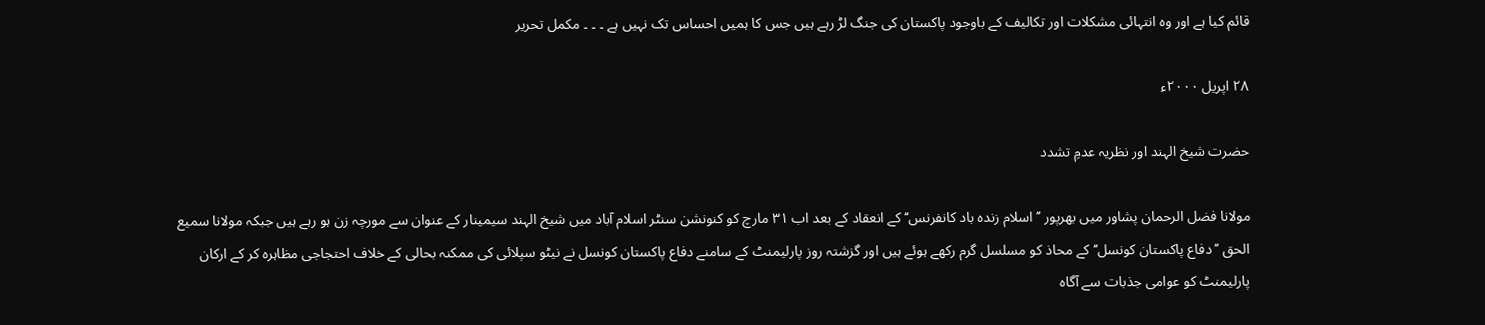قائم کیا ہے اور وہ انتہائی مشکلات اور تکالیف کے باوجود پاکستان کی جنگ لڑ رہے ہیں جس کا ہمیں احساس تک نہیں ہے ۔ ۔ ۔ مکمل تحریر

۲۸ اپریل ۲۰۰۰ء

حضرت شیخ الہند اور نظریہ عدمِ تشدد

مولانا فضل الرحمان پشاور میں بھرپور ’’اسلام زندہ باد کانفرنس‘‘ کے انعقاد کے بعد اب ۳۱ مارچ کو کنونشن سنٹر اسلام آباد میں شیخ الہند سیمینار کے عنوان سے مورچہ زن ہو رہے ہیں جبکہ مولانا سمیع الحق ’’دفاع پاکستان کونسل‘‘ کے محاذ کو مسلسل گرم رکھے ہوئے ہیں اور گزشتہ روز پارلیمنٹ کے سامنے دفاع پاکستان کونسل نے نیٹو سپلائی کی ممکنہ بحالی کے خلاف احتجاجی مظاہرہ کر کے ارکان پارلیمنٹ کو عوامی جذبات سے آگاہ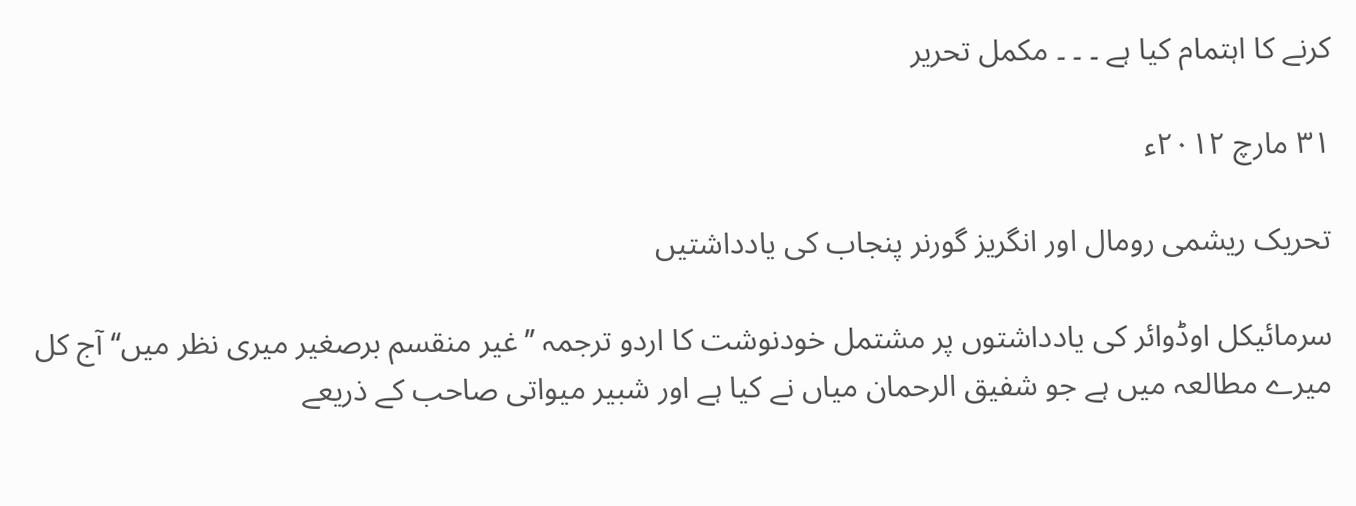کرنے کا اہتمام کیا ہے ۔ ۔ ۔ مکمل تحریر

۳۱ مارچ ۲۰۱۲ء

تحریک ریشمی رومال اور انگریز گورنر پنجاب کی یادداشتیں

سرمائیکل اوڈوائر کی یادداشتوں پر مشتمل خودنوشت کا اردو ترجمہ ’’غیر منقسم برصغیر میری نظر میں‘‘ آج کل میرے مطالعہ میں ہے جو شفیق الرحمان میاں نے کیا ہے اور شبیر میواتی صاحب کے ذریعے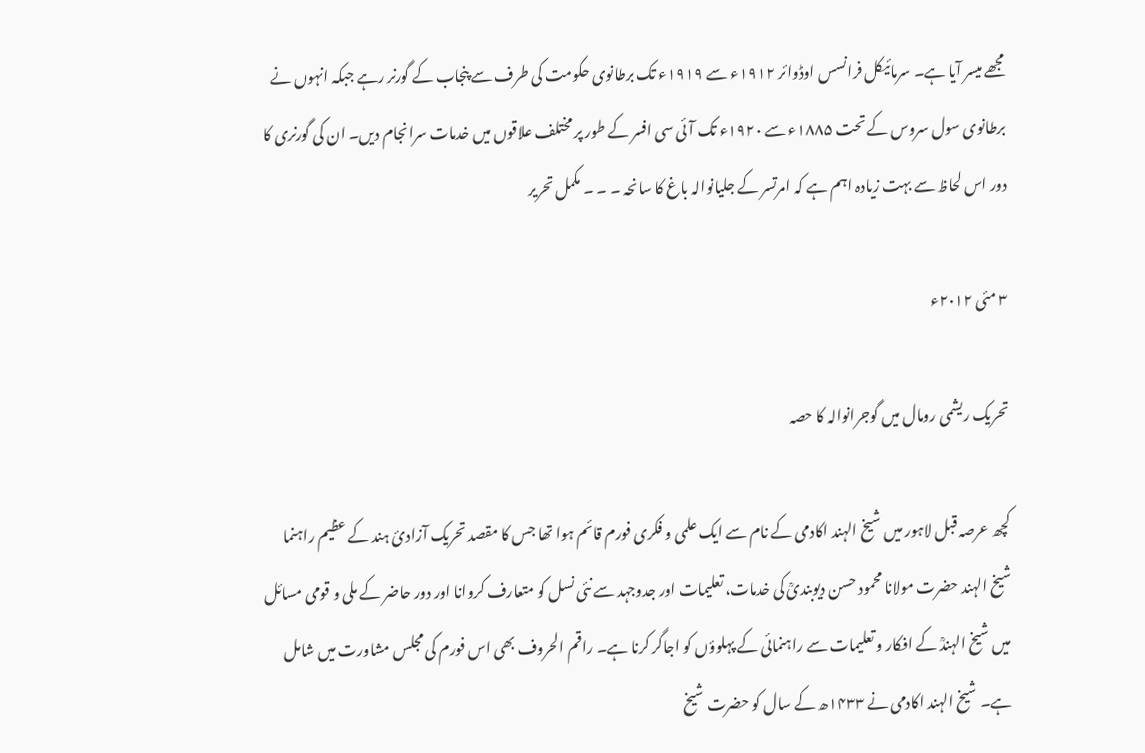مجھے میسر آیا ہے۔ سرمائیکل فرانسس اوڈوائر ۱۹۱۲ء سے ۱۹۱۹ء تک برطانوی حکومت کی طرف سے پنجاب کے گورنر رہے جبکہ انہوں نے برطانوی سول سروس کے تحت ۱۸۸۵ء سے ۱۹۲۰ء تک آئی سی افسر کے طور پر مختلف علاقوں میں خدمات سرانجام دیں۔ ان کی گورنری کا دور اس لحاظ سے بہت زیادہ اہم ہے کہ امرتسر کے جلیانوالہ باغ کا سانحہ ۔ ۔ ۔ مکمل تحریر

۳ مئی ۲۰۱۲ء

تحریک ریشمی رومال میں گوجرانوالہ کا حصہ

کچھ عرصہ قبل لاہور میں شیخ الہند اکادمی کے نام سے ایک علمی و فکری فورم قائم ہوا تھا جس کا مقصد تحریک آزادیٔ ہند کے عظیم راہنما شیخ الہند حضرت مولانا محمود حسن دیوبندیؒ کی خدمات، تعلیمات اور جدوجہد سے نئی نسل کو متعارف کروانا اور دور حاضر کے ملی و قومی مسائل میں شیخ الہندؒ کے افکار و تعلیمات سے راہنمائی کے پہلوؤں کو اجاگر کرنا ہے۔ راقم الحروف بھی اس فورم کی مجلس مشاورت میں شامل ہے۔ شیخ الہند اکادمی نے ۱۴۳۳ھ کے سال کو حضرت شیخ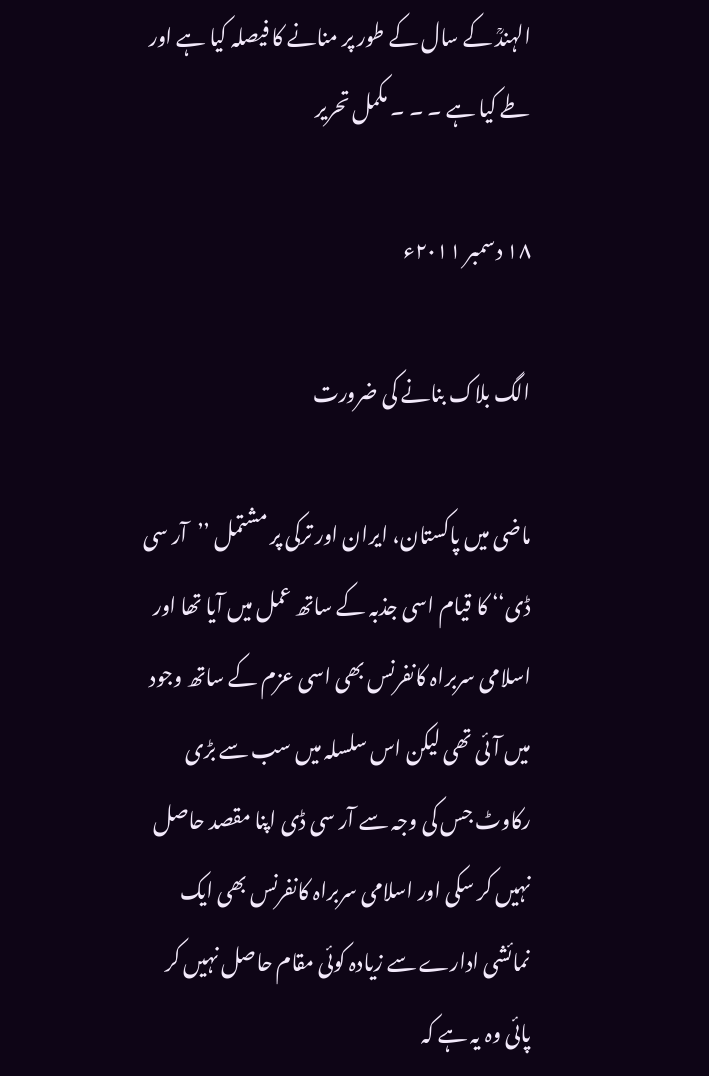الہندؒ کے سال کے طور پر منانے کا فیصلہ کیا ہے اور طے کیا ہے ۔ ۔ ۔ مکمل تحریر

۱۸ دسمبر ۲۰۱۱ء

الگ بلاک بنانے کی ضرورت

ماضی میں پاکستان، ایران اور ترکی پر مشتمل ’’آر سی ڈی‘‘ کا قیام اسی جذبہ کے ساتھ عمل میں آیا تھا اور اسلامی سربراہ کانفرنس بھی اسی عزم کے ساتھ وجود میں آئی تھی لیکن اس سلسلہ میں سب سے بڑی رکاوٹ جس کی وجہ سے آر سی ڈی اپنا مقصد حاصل نہیں کر سکی اور اسلامی سربراہ کانفرنس بھی ایک نمائشی ادارے سے زیادہ کوئی مقام حاصل نہیں کر پائی وہ یہ ہے کہ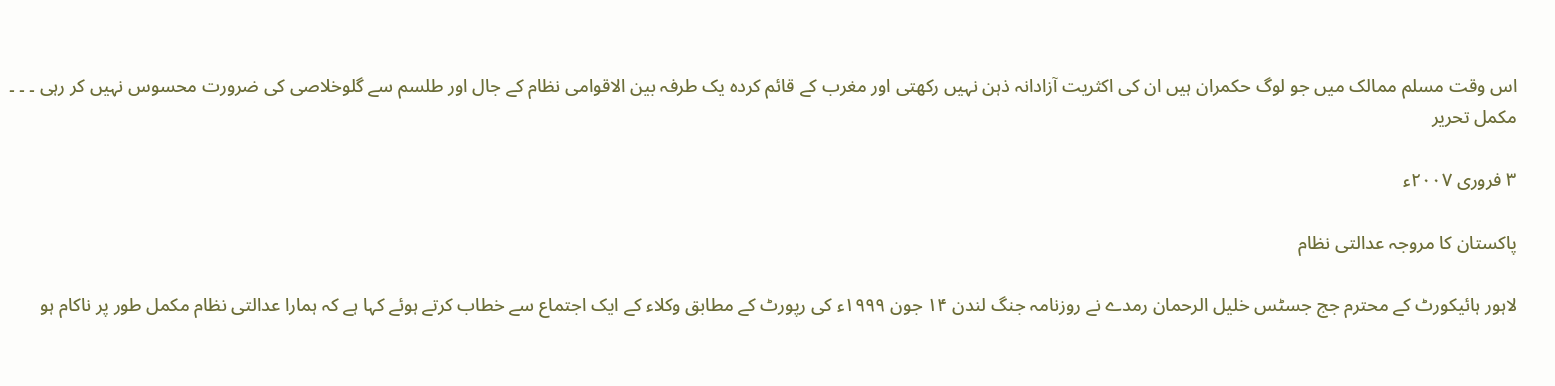اس وقت مسلم ممالک میں جو لوگ حکمران ہیں ان کی اکثریت آزادانہ ذہن نہیں رکھتی اور مغرب کے قائم کردہ یک طرفہ بین الاقوامی نظام کے جال اور طلسم سے گلوخلاصی کی ضرورت محسوس نہیں کر رہی ۔ ۔ ۔ مکمل تحریر

۳ فروری ۲۰۰۷ء

پاکستان کا مروجہ عدالتی نظام

لاہور ہائیکورٹ کے محترم جج جسٹس خلیل الرحمان رمدے نے روزنامہ جنگ لندن ۱۴ جون ۱۹۹۹ء کی رپورٹ کے مطابق وکلاء کے ایک اجتماع سے خطاب کرتے ہوئے کہا ہے کہ ہمارا عدالتی نظام مکمل طور پر ناکام ہو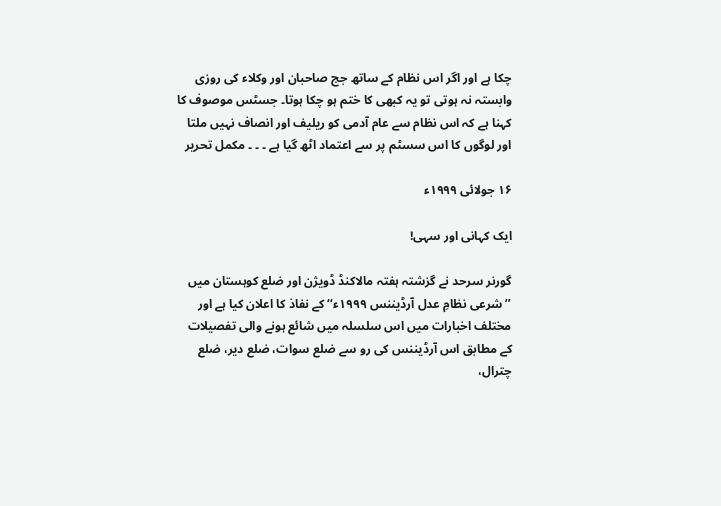چکا ہے اور اگر اس نظام کے ساتھ جج صاحبان اور وکلاء کی روزی وابستہ نہ ہوتی تو یہ کبھی کا ختم ہو چکا ہوتا۔ جسٹس موصوف کا کہنا ہے کہ اس نظام سے عام آدمی کو ریلیف اور انصاف نہیں ملتا اور لوگوں کا اس سسٹم پر سے اعتماد اٹھ گیا ہے ۔ ۔ ۔ مکمل تحریر

۱۶ جولائی ۱۹۹۹ء

ایک کہانی اور سہی!

گورنر سرحد نے گزشتہ ہفتہ مالاکنڈ ڈویژن اور ضلع کوہستان میں ’’شرعی نظامِ عدل آرڈیننس ۱۹۹۹ء‘‘ کے نفاذ کا اعلان کیا ہے اور مختلف اخبارات میں اس سلسلہ میں شائع ہونے والی تفصیلات کے مطابق اس آرڈیننس کی رو سے ضلع سوات، ضلع دیر، ضلع چترال،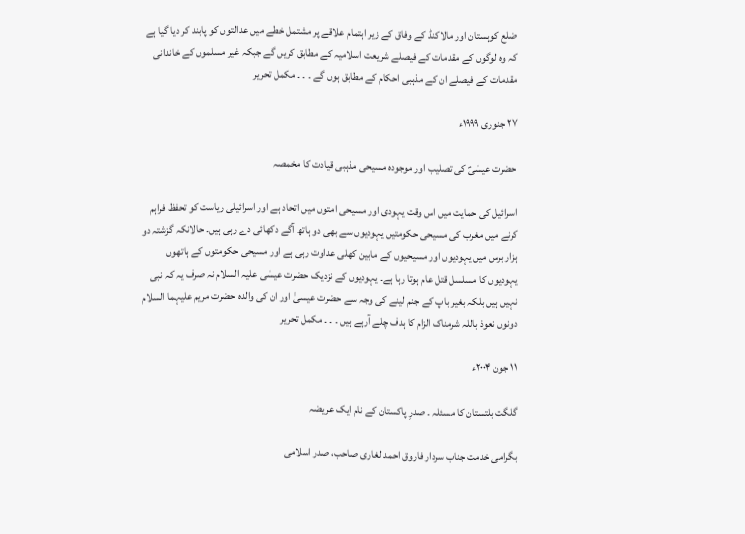ضلع کوہستان اور مالاکنڈ کے وفاق کے زیر اہتمام علاقے پر مشتمل خطے میں عدالتوں کو پابند کر دیا گیا ہے کہ وہ لوگوں کے مقدمات کے فیصلے شریعت اسلامیہ کے مطابق کریں گے جبکہ غیر مسلموں کے خاندانی مقدمات کے فیصلے ان کے مذہبی احکام کے مطابق ہوں گے ۔ ۔ ۔ مکمل تحریر

۲۷ جنوری ۱۹۹۹ء

حضرت عیسٰیؑ کی تصلیب اور موجودہ مسیحی مذہبی قیادت کا مخمصہ

اسرائیل کی حمایت میں اس وقت یہودی اور مسیحی امتوں میں اتحاد ہے اور اسرائیلی ریاست کو تحفظ فراہم کرنے میں مغرب کی مسیحی حکومتیں یہودیوں سے بھی دو ہاتھ آگے دکھائی دے رہی ہیں۔ حالانکہ گزشتہ دو ہزار برس میں یہودیوں اور مسیحیوں کے مابین کھلی عداوت رہی ہے اور مسیحی حکومتوں کے ہاتھوں یہودیوں کا مسلسل قتل عام ہوتا رہا ہے۔ یہودیوں کے نزدیک حضرت عیسٰی علیہ السلام نہ صرف یہ کہ نبی نہیں ہیں بلکہ بغیر باپ کے جنم لینے کی وجہ سے حضرت عیسیٰ اور ان کی والدہ حضرت مریم علیہما السلام دونوں نعوذ باللہ شرمناک الزام کا ہدف چلے آرہے ہیں ۔ ۔ ۔ مکمل تحریر

۱۱ جون ۲۰۰۴ء

گلگت بلتستان کا مسئلہ ۔ صدرِ پاکستان کے نام ایک عریضہ

بگرامی خدمت جناب سردار فاروق احمد لغاری صاحب، صدر اسلامی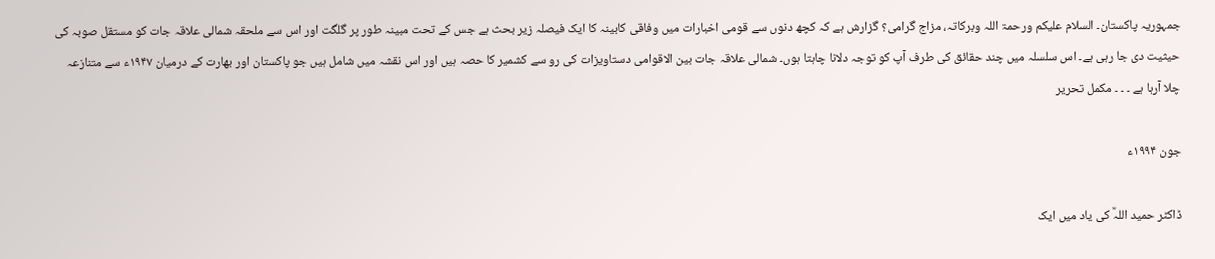جمہوریہ پاکستان۔ السلام علیکم ورحمۃ اللہ وبرکاتہ، مزاج گرامی؟ گزارش ہے کہ کچھ دنوں سے قومی اخبارات میں وفاقی کابینہ کا ایک فیصلہ زیر بحث ہے جس کے تحت مبینہ طور پر گلگت اور اس سے ملحقہ شمالی علاقہ جات کو مستقل صوبہ کی حیثیت دی جا رہی ہے۔ اس سلسلہ میں چند حقائق کی طرف آپ کو توجہ دلانا چاہتا ہوں۔ شمالی علاقہ جات بین الاقوامی دستاویزات کی رو سے کشمیر کا حصہ ہیں اور اس نقشہ میں شامل ہیں جو پاکستان اور بھارت کے درمیان ۱۹۴۷ء سے متنازعہ چلا آرہا ہے ۔ ۔ ۔ مکمل تحریر

جون ۱۹۹۴ء

ڈاکٹر حمید اللہؒ کی یاد میں ایک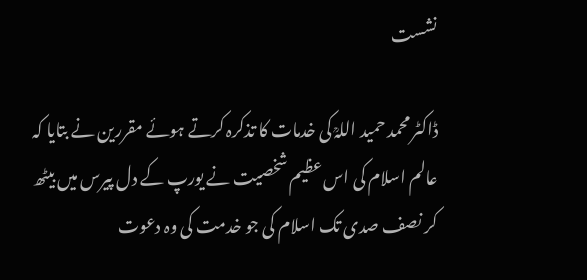نشست

ڈاکٹر محمد حمید اللہؒ کی خدمات کا تذکرہ کرتے ہوئے مقررین نے بتایا کہ عالم اسلام کی اس عظیم شخصیت نے یورپ کے دل پیرس میں بیٹھ کر نصف صدی تک اسلام کی جو خدمت کی وہ دعوت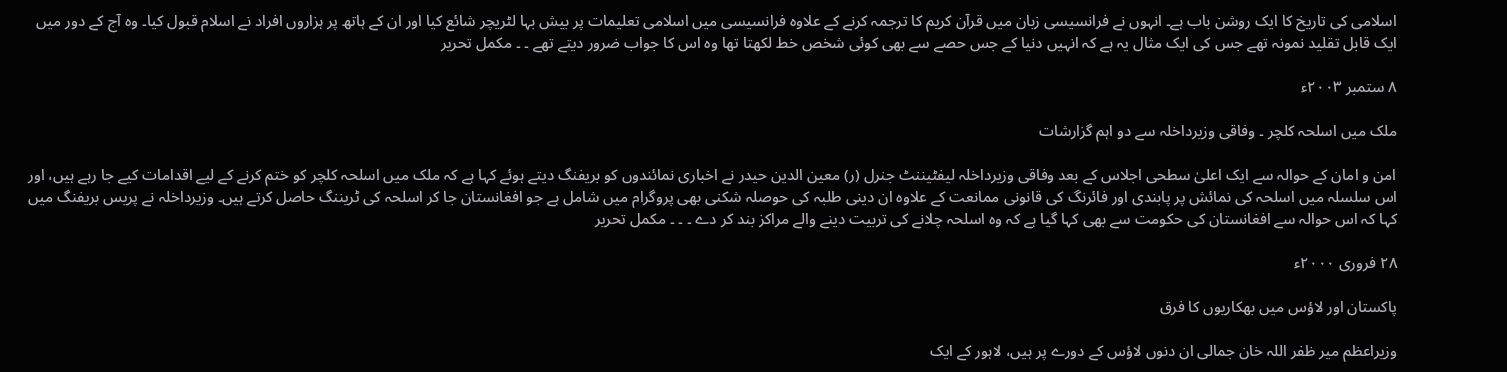اسلامی کی تاریخ کا ایک روشن باب ہے۔ انہوں نے فرانسیسی زبان میں قرآن کریم کا ترجمہ کرنے کے علاوہ فرانسیسی میں اسلامی تعلیمات پر بیش بہا لٹریچر شائع کیا اور ان کے ہاتھ پر ہزاروں افراد نے اسلام قبول کیا۔ وہ آج کے دور میں ایک قابل تقلید نمونہ تھے جس کی ایک مثال یہ ہے کہ انہیں دنیا کے جس حصے سے بھی کوئی شخص خط لکھتا تھا وہ اس کا جواب ضرور دیتے تھے ۔ ۔ مکمل تحریر

۸ ستمبر ۲۰۰۳ء

ملک میں اسلحہ کلچر ۔ وفاقی وزیرداخلہ سے دو اہم گزارشات

امن و امان کے حوالہ سے ایک اعلیٰ سطحی اجلاس کے بعد وفاقی وزیرداخلہ لیفٹیننٹ جنرل (ر) معین الدین حیدر نے اخباری نمائندوں کو بریفنگ دیتے ہوئے کہا ہے کہ ملک میں اسلحہ کلچر کو ختم کرنے کے لیے اقدامات کیے جا رہے ہیں، اور اس سلسلہ میں اسلحہ کی نمائش پر پابندی اور فائرنگ کی قانونی ممانعت کے علاوہ ان دینی طلبہ کی حوصلہ شکنی بھی پروگرام میں شامل ہے جو افغانستان جا کر اسلحہ کی ٹریننگ حاصل کرتے ہیں۔ وزیرداخلہ نے پریس بریفنگ میں کہا کہ اس حوالہ سے افغانستان کی حکومت سے بھی کہا گیا ہے کہ وہ اسلحہ چلانے کی تربیت دینے والے مراکز بند کر دے ۔ ۔ ۔ مکمل تحریر

۲۸ فروری ۲۰۰۰ء

پاکستان اور لاؤس میں بھکاریوں کا فرق

وزیراعظم میر ظفر اللہ خان جمالی ان دنوں لاؤس کے دورے پر ہیں، لاہور کے ایک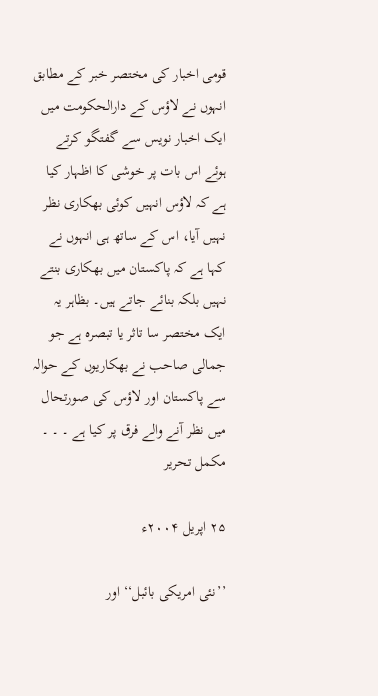قومی اخبار کی مختصر خبر کے مطابق انہوں نے لاؤس کے دارالحکومت میں ایک اخبار نویس سے گفتگو کرتے ہوئے اس بات پر خوشی کا اظہار کیا ہے کہ لاؤس انہیں کوئی بھکاری نظر نہیں آیا، اس کے ساتھ ہی انہوں نے کہا ہے کہ پاکستان میں بھکاری بنتے نہیں بلکہ بنائے جاتے ہیں۔ بظاہر یہ ایک مختصر سا تاثر یا تبصرہ ہے جو جمالی صاحب نے بھکاریوں کے حوالہ سے پاکستان اور لاؤس کی صورتحال میں نظر آنے والے فرق پر کیا ہے ۔ ۔ ۔ مکمل تحریر

۲۵ اپریل ۲۰۰۴ء

’’نئی امریکی بائبل‘‘ اور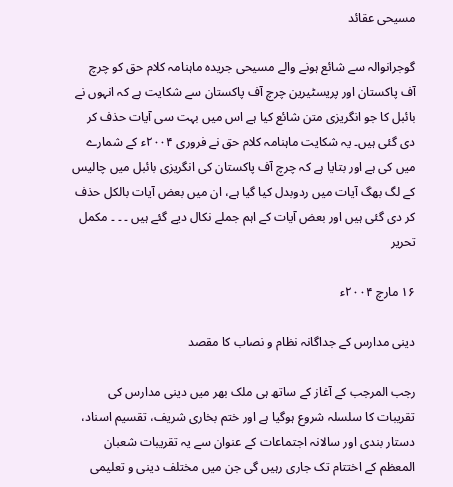مسیحی عقائد

گوجرانوالہ سے شائع ہونے والے مسیحی جریدہ ماہنامہ کلام حق کو چرچ آف پاکستان اور پریسٹیرین چرچ آف پاکستان سے شکایت ہے کہ انہوں نے بائبل کا جو انگریزی متن شائع کیا ہے اس میں بہت سی آیات حذف کر دی گئی ہیں۔ یہ شکایت ماہنامہ کلام حق نے فروری ۲۰۰۴ء کے شمارے میں کی ہے اور بتایا ہے کہ چرچ آف پاکستان کی انگریزی بائبل میں چالیس کے لگ بھگ آیات میں ردوبدل کیا گیا ہے، ان میں بعض آیات بالکل حذف کر دی گئی ہیں اور بعض آیات کے اہم جملے نکال دیے گئے ہیں ۔ ۔ ۔ مکمل تحریر

۱۶ مارچ ۲۰۰۴ء

دینی مدارس کے جداگانہ نظام و نصاب کا مقصد

رجب المرجب کے آغاز کے ساتھ ہی ملک بھر میں دینی مدارس کی تقریبات کا سلسلہ شروع ہوگیا ہے اور ختم بخاری شریف، تقسیم اسناد، دستار بندی اور سالانہ اجتماعات کے عنوان سے یہ تقریبات شعبان المعظم کے اختتام تک جاری رہیں گی جن میں مختلف دینی و تعلیمی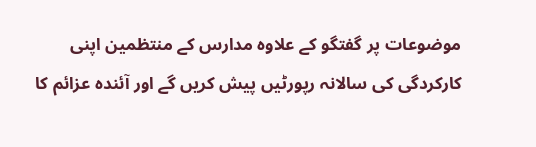موضوعات پر گفتگو کے علاوہ مدارس کے منتظمین اپنی کارکردگی کی سالانہ رپورٹیں پیش کریں گے اور آئندہ عزائم کا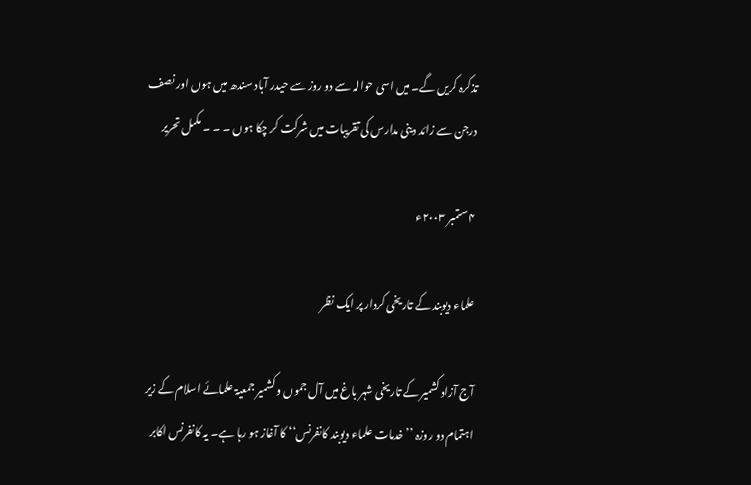تذکرہ کریں گے۔ میں اسی حوالہ سے دو روز سے حیدر آباد سندھ میں ہوں اور نصف درجن سے زائد دینی مدارس کی تقریبات میں شرکت کر چکا ہوں ۔ ۔ ۔ مکمل تحریر

۴ ستمبر ۲۰۰۳ء

علماء دیوبند کے تاریخی کردار پر ایک نظر

آج آزاد کشمیر کے تاریخی شہر باغ میں آل جموں و کشمیر جمعیۃ علمائے اسلام کے زیر اہتمام دو روزہ ’’خدمات علماء دیوبند کانفرنس‘‘ کا آغاز ہو رہا ہے۔ یہ کانفرنس اکابر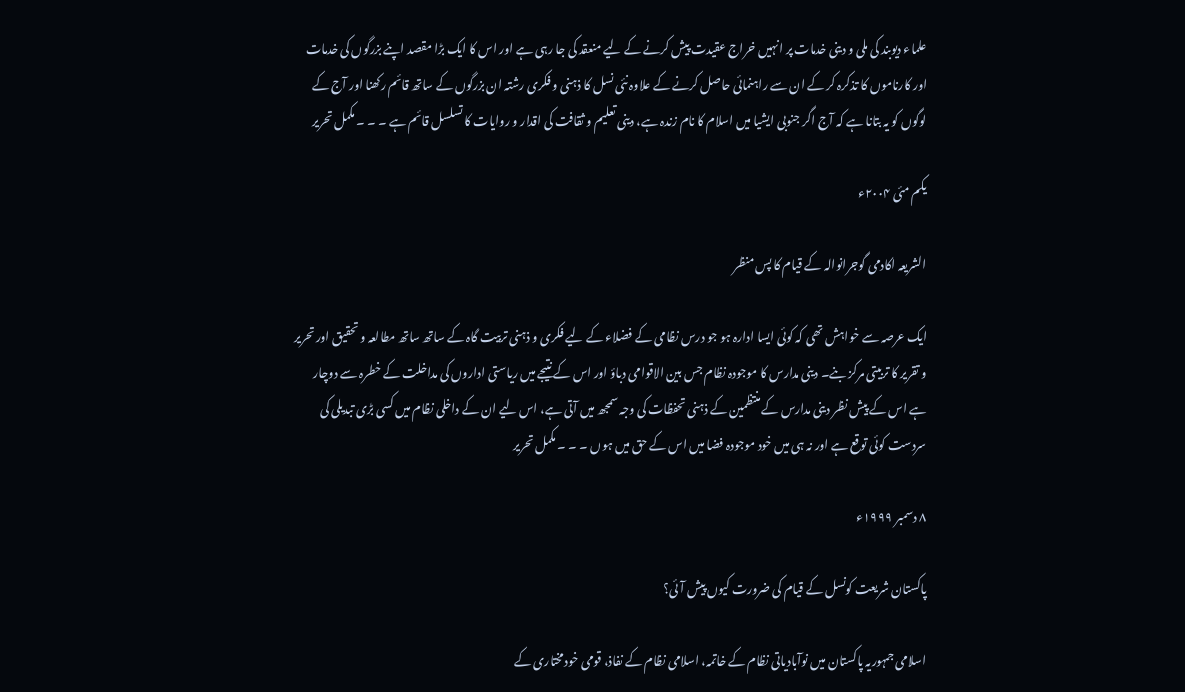علماء دیوبند کی ملی و دینی خدمات پر انہیں خراج عقیدت پیش کرنے کے لیے منعقد کی جا رہی ہے اور اس کا ایک بڑا مقصد اپنے بزرگوں کی خدمات اور کارناموں کا تذکرہ کر کے ان سے راہنمائی حاصل کرنے کے علاوہ نئی نسل کا ذہنی و فکری رشتہ ان بزرگوں کے ساتھ قائم رکھنا اور آج کے لوگوں کو یہ بتانا ہے کہ آج اگر جنوبی ایشیا میں اسلام کا نام زندہ ہے، دینی تعلیم و ثقافت کی اقدار و روایات کا تسلسل قائم ہے ۔ ۔ ۔ مکمل تحریر

یکم مئی ۲۰۰۴ء

الشریعہ اکادمی گوجرانوالہ کے قیام کا پس منظر

ایک عرصہ سے خواہش تھی کہ کوئی ایسا ادارہ ہو جو درس نظامی کے فضلاء کے لیے فکری و ذہنی تربیت گاہ کے ساتھ ساتھ مطالعہ و تحقیق اور تحریر و تقریر کا تربیتی مرکز بنے۔ دینی مدارس کا موجودہ نظام جس بین الاقوامی دباؤ اور اس کے نتیجے میں ریاستی اداروں کی مداخلت کے خطرہ سے دوچار ہے اس کے پیش نظر دینی مدارس کے منتظمین کے ذہنی تحفظات کی وجہ سمجھ میں آتی ہے، اس لیے ان کے داخلی نظام میں کسی بڑی تبدیلی کی سردست کوئی توقع ہے اور نہ ہی میں خود موجودہ فضا میں اس کے حق میں ہوں ۔ ۔ ۔ مکمل تحریر

۸ دسمبر ۱۹۹۹ء

پاکستان شریعت کونسل کے قیام کی ضرورت کیوں پیش آئی؟

اسلامی جمہوریہ پاکستان میں نوآبادیاتی نظام کے خاتمہ، اسلامی نظام کے نفاذ، قومی خودمختاری کے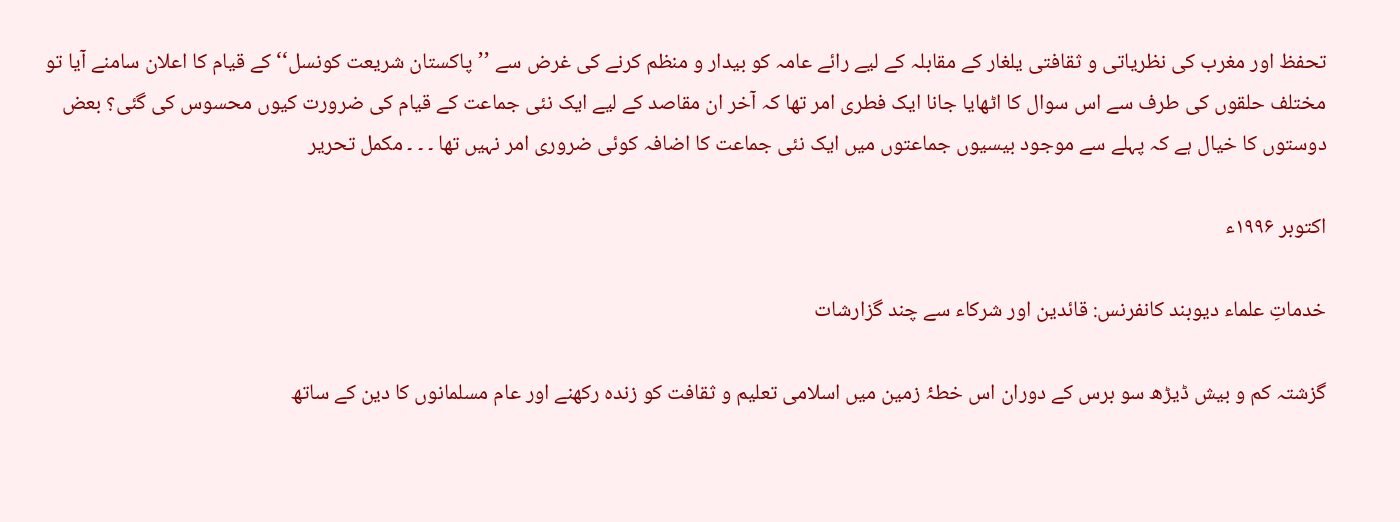تحفظ اور مغرب کی نظریاتی و ثقافتی یلغار کے مقابلہ کے لیے رائے عامہ کو بیدار و منظم کرنے کی غرض سے ’’پاکستان شریعت کونسل‘‘ کے قیام کا اعلان سامنے آیا تو مختلف حلقوں کی طرف سے اس سوال کا اٹھایا جانا ایک فطری امر تھا کہ آخر ان مقاصد کے لیے ایک نئی جماعت کے قیام کی ضرورت کیوں محسوس کی گئی؟ بعض دوستوں کا خیال ہے کہ پہلے سے موجود بیسیوں جماعتوں میں ایک نئی جماعت کا اضافہ کوئی ضروری امر نہیں تھا ۔ ۔ ۔ مکمل تحریر

اکتوبر ۱۹۹۶ء

خدماتِ علماء دیوبند کانفرنس: قائدین اور شرکاء سے چند گزارشات

گزشتہ کم و بیش ڈیڑھ سو برس کے دوران اس خطۂ زمین میں اسلامی تعلیم و ثقافت کو زندہ رکھنے اور عام مسلمانوں کا دین کے ساتھ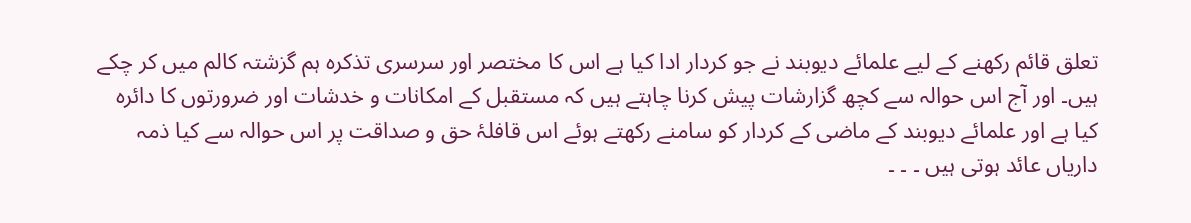تعلق قائم رکھنے کے لیے علمائے دیوبند نے جو کردار ادا کیا ہے اس کا مختصر اور سرسری تذکرہ ہم گزشتہ کالم میں کر چکے ہیں۔ اور آج اس حوالہ سے کچھ گزارشات پیش کرنا چاہتے ہیں کہ مستقبل کے امکانات و خدشات اور ضرورتوں کا دائرہ کیا ہے اور علمائے دیوبند کے ماضی کے کردار کو سامنے رکھتے ہوئے اس قافلۂ حق و صداقت پر اس حوالہ سے کیا ذمہ داریاں عائد ہوتی ہیں ۔ ۔ ۔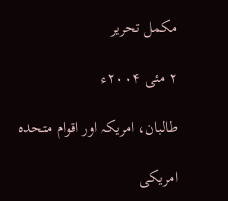مکمل تحریر

۲ مئی ۲۰۰۴ء

طالبان، امریکہ اور اقوام متحدہ

امریکی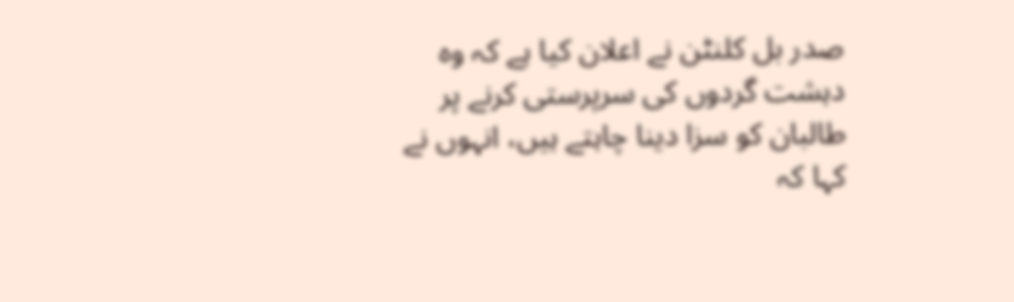صدر بل کلنٹن نے اعلان کیا ہے کہ وہ دہشت گردوں کی سرپرستی کرنے پر طالبان کو سزا دینا چاہتے ہیں، انہوں نے کہا کہ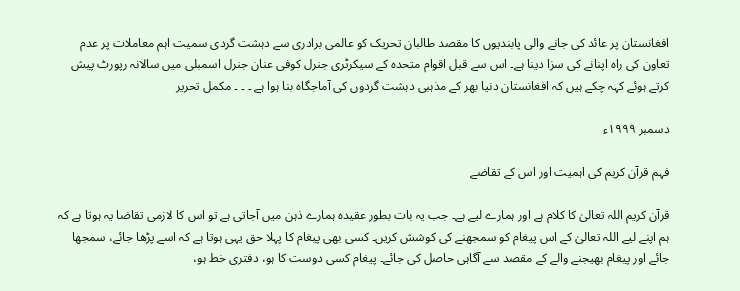افغانستان پر عائد کی جانے والی پابندیوں کا مقصد طالبان تحریک کو عالمی برادری سے دہشت گردی سمیت اہم معاملات پر عدم تعاون کی راہ اپنانے کی سزا دینا ہے۔ اس سے قبل اقوام متحدہ کے سیکرٹری جنرل کوفی عنان جنرل اسمبلی میں سالانہ رپورٹ پیش کرتے ہوئے کہہ چکے ہیں کہ افغانستان دنیا بھر کے مذہبی دہشت گردوں کی آماجگاہ بنا ہوا ہے ۔ ۔ ۔ مکمل تحریر

دسمبر ۱۹۹۹ء

فہم قرآن کریم کی اہمیت اور اس کے تقاضے

قرآن کریم اللہ تعالیٰ کا کلام ہے اور ہمارے لیے ہے۔ جب یہ بات بطور عقیدہ ہمارے ذہن میں آجاتی ہے تو اس کا لازمی تقاضا یہ ہوتا ہے کہ ہم اپنے لیے اللہ تعالیٰ کے اس پیغام کو سمجھنے کی کوشش کریں۔ کسی بھی پیغام کا پہلا حق یہی ہوتا ہے کہ اسے پڑھا جائے، سمجھا جائے اور پیغام بھیجنے والے کے مقصد سے آگاہی حاصل کی جائے۔ پیغام کسی دوست کا ہو، دفتری خط ہو،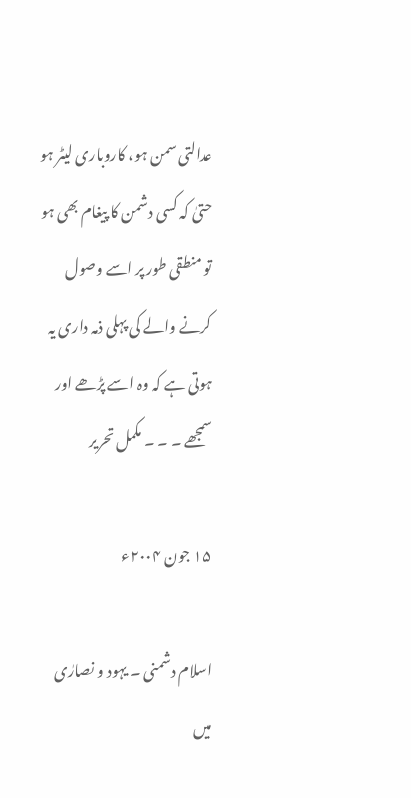عدالتی سمن ہو، کاروباری لیٹر ہو حتیٰ کہ کسی دشمن کا پیغام بھی ہو تو منطقی طور پر اسے وصول کرنے والے کی پہلی ذمہ داری یہ ہوتی ہے کہ وہ اسے پڑھے اور سمجھے ۔ ۔ ۔ مکمل تحریر

۱۵ جون ۲۰۰۴ء

اسلام دشمنی ۔ یہود و نصارٰی میں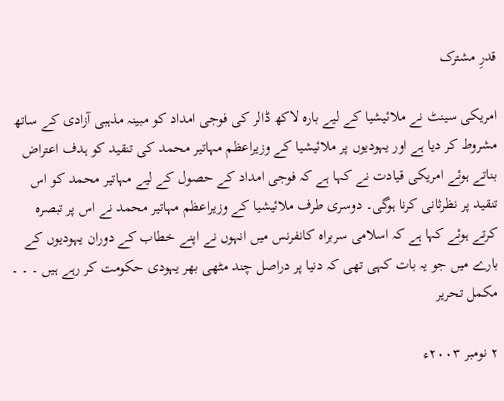قدرِ مشترک

امریکی سینٹ نے ملائیشیا کے لیے بارہ لاکھ ڈالر کی فوجی امداد کو مبینہ مذہبی آزادی کے ساتھ مشروط کر دیا ہے اور یہودیوں پر ملائیشیا کے وزیراعظم مہاتیر محمد کی تنقید کو ہدف اعتراض بناتے ہوئے امریکی قیادت نے کہا ہے کہ فوجی امداد کے حصول کے لیے مہاتیر محمد کو اس تنقید پر نظرثانی کرنا ہوگی۔ دوسری طرف ملائیشیا کے وزیراعظم مہاتیر محمد نے اس پر تبصرہ کرتے ہوئے کہا ہے کہ اسلامی سربراہ کانفرنس میں انہوں نے اپنے خطاب کے دوران یہودیوں کے بارے میں جو یہ بات کہی تھی کہ دنیا پر دراصل چند مٹھی بھر یہودی حکومت کر رہے ہیں ۔ ۔ ۔ مکمل تحریر

۲ نومبر ۲۰۰۳ء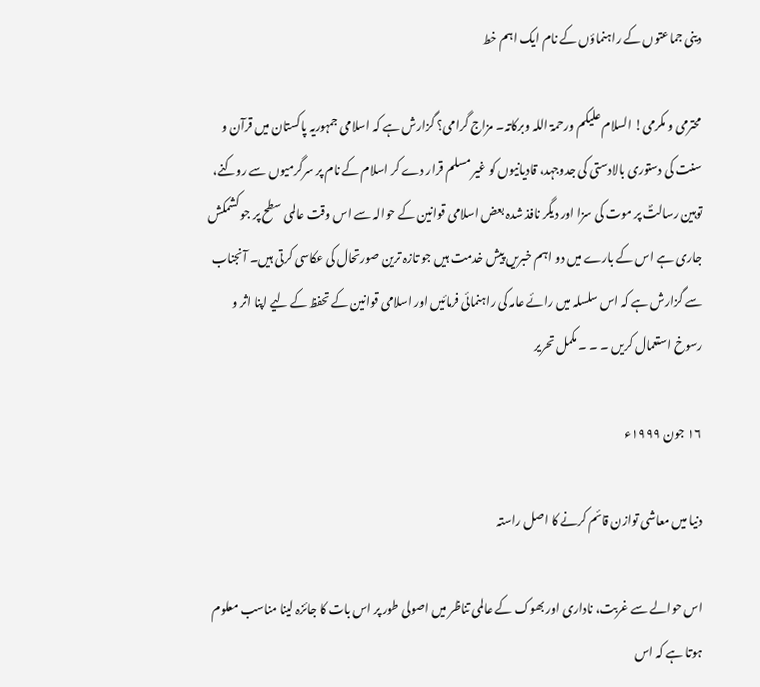دینی جماعتوں کے راہنماؤں کے نام ایک اہم خط

محترمی و مکرمی! السلام علیکم ورحمۃ اللہ وبرکاتہ۔ مزاج گرامی؟ گزارش ہے کہ اسلامی جمہوریہ پاکستان میں قرآن و سنت کی دستوری بالادستی کی جدوجہد، قادیانیوں کو غیر مسلم قرار دے کر اسلام کے نام پر سرگرمیوں سے روکنے، توہین رسالتؐ پر موت کی سزا اور دیگر نافذ شدہ بعض اسلامی قوانین کے حوالہ سے اس وقت عالمی سطح پر جو کشمکش جاری ہے اس کے بارے میں دو اہم خبریں پیش خدمت ہیں جو تازہ ترین صورتحال کی عکاسی کرتی ہیں۔ آنجناب سے گزارش ہے کہ اس سلسلہ میں رائے عامہ کی راہنمائی فرمائیں اور اسلامی قوانین کے تحفظ کے لیے اپنا اثر و رسوخ استعمال کریں ۔ ۔ ۔ مکمل تحریر

۱۶ جون ۱۹۹۹ء

دنیا میں معاشی توازن قائم کرنے کا اصل راستہ

اس حوالے سے غربت، ناداری اور بھوک کے عالمی تناظر میں اصولی طور پر اس بات کا جائزہ لینا مناسب معلوم ہوتا ہے کہ اس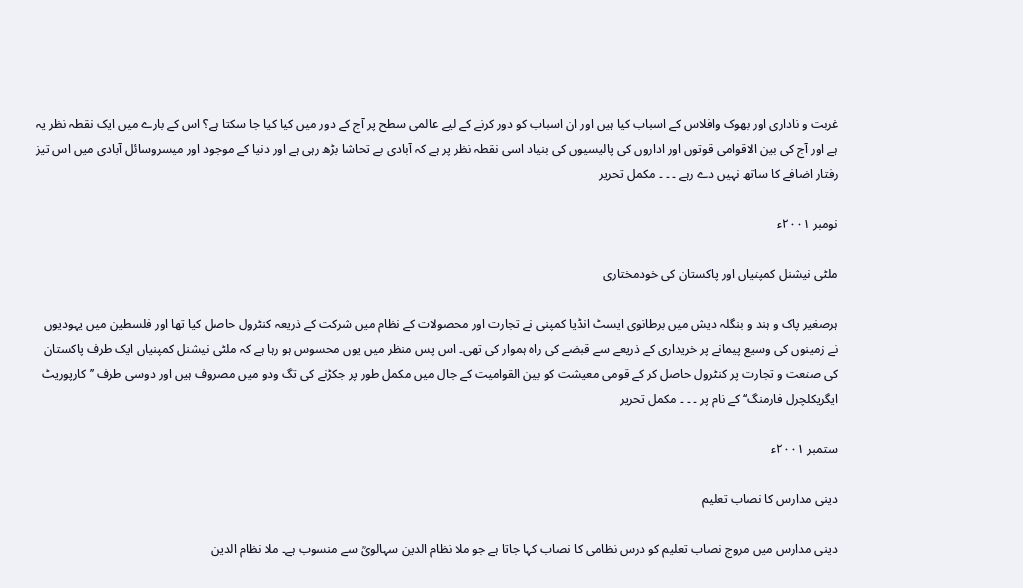غربت و ناداری اور بھوک وافلاس کے اسباب کیا ہیں اور ان اسباب کو دور کرنے کے لیے عالمی سطح پر آج کے دور میں کیا کیا جا سکتا ہے؟ اس کے بارے میں ایک نقطہ نظر یہ ہے اور آج کی بین الاقوامی قوتوں اور اداروں کی پالیسیوں کی بنیاد اسی نقطہ نظر پر ہے کہ آبادی بے تحاشا بڑھ رہی ہے اور دنیا کے موجود اور میسروسائل آبادی میں اس تیز رفتار اضافے کا ساتھ نہیں دے رہے ۔ ۔ ۔ مکمل تحریر

نومبر ۲۰۰۱ء

ملٹی نیشنل کمپنیاں اور پاکستان کی خودمختاری

ہرصغیر پاک و ہند و بنگلہ دیش میں برطانوی ایسٹ انڈیا کمپنی نے تجارت اور محصولات کے نظام میں شرکت کے ذریعہ کنٹرول حاصل کیا تھا اور فلسطین میں یہودیوں نے زمینوں کی وسیع پیمانے پر خریداری کے ذریعے سے قبضے کی راہ ہموار کی تھی۔ اس پس منظر میں یوں محسوس ہو رہا ہے کہ ملٹی نیشنل کمپنیاں ایک طرف پاکستان کی صنعت و تجارت پر کنٹرول حاصل کر کے قومی معیشت کو بین القوامیت کے جال میں مکمل طور پر جکڑنے کی تگ ودو میں مصروف ہیں اور دوسی طرف ’’کارپوریٹ ایگریکلچرل فارمنگ‘‘ کے نام پر ۔ ۔ ۔ مکمل تحریر

ستمبر ۲۰۰۱ء

دینی مدارس کا نصاب تعلیم

دینی مدارس میں مروج نصاب تعلیم کو درس نظامی کا نصاب کہا جاتا ہے جو ملا نظام الدین سہالویؒ سے منسوب ہے۔ ملا نظام الدین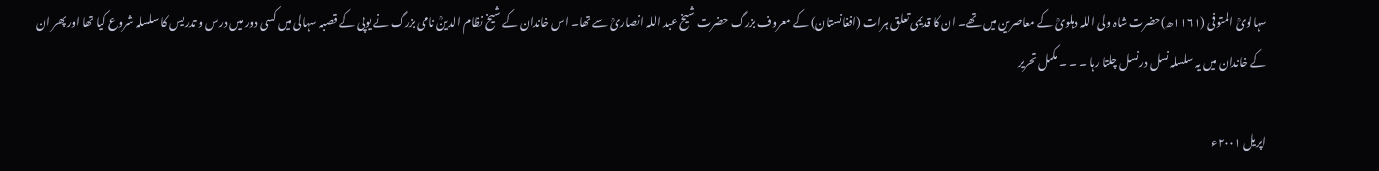سہالویؒ المتوفی (۱۱۶۱ھ)حضرت شاہ ولی اللہ دہلویؒ کے معاصرین میں تھے۔ ان کا قدیمی تعلق ہرات (افغانستان) کے معروف بزرگ حضرت شیخ عبد اللہ انصاریؒ سے تھا۔ اس خاندان کے شیخ نظام الدینؒ نامی بزرگ نے یوپی کے قصبہ سہالی میں کسی دور میں درس و تدریس کا سلسلہ شروع کیا تھا اور پھر ان کے خاندان میں یہ سلسلہ نسل درنسل چلتا رہا ۔ ۔ ۔ مکمل تحریر

اپریل ۲۰۰۱ء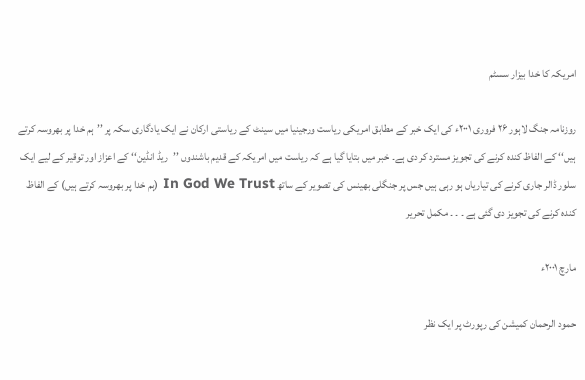امریکہ کا خدا بیزار سسٹم

روزنامہ جنگ لاہور ۲۶ فروری ۲۰۰۱ء کی ایک خبر کے مطابق امریکی ریاست ورجینیا میں سینٹ کے ریاستی ارکان نے ایک یادگاری سکہ پر ’’ہم خدا پر بھروسہ کرتے ہیں‘‘ کے الفاظ کندہ کرنے کی تجویز مسترد کر دی ہے۔ خبر میں بتایا گیا ہے کہ ریاست میں امریکہ کے قدیم باشندوں ’’ریڈ انڈین‘‘ کے اعزاز اور توقیر کے لیے ایک سلور ڈالر جاری کرنے کی تیاریاں ہو رہی ہیں جس پر جنگلی بھینس کی تصویر کے ساتھ In God We Trust (ہم خدا پر بھروسہ کرتے ہیں) کے الفاظ کندہ کرنے کی تجویز دی گئی ہے ۔ ۔ ۔ مکمل تحریر

مارچ ۲۰۰۱ء

حمود الرحمان کمیشن کی رپورٹ پر ایک نظر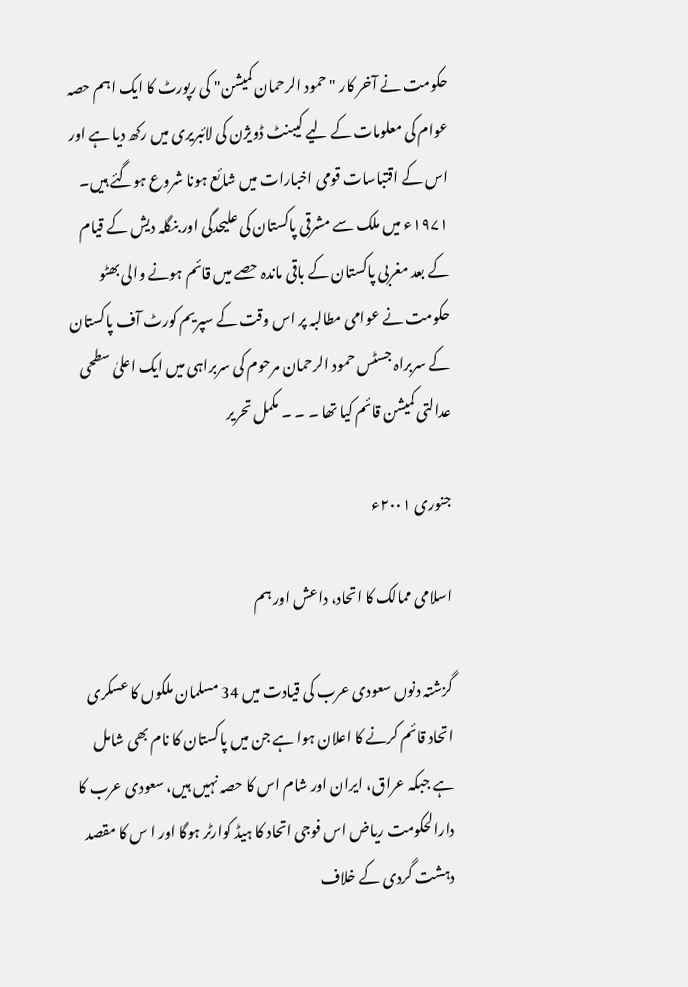حکومت نے آخر کار "حمود الرحمان کمیشن" کی رپورٹ کا ایک اہم حصہ عوام کی معلومات کے لیے کیبنٹ ڈویژن کی لائبریری میں رکھ دیا ہے اور اس کے اقتباسات قومی اخبارات میں شائع ہونا شروع ہوگئے ہیں۔ ۱۹۷۱ء میں ملک سے مشرقی پاکستان کی علیحدگی اور بنگلہ دیش کے قیام کے بعد مغربی پاکستان کے باقی ماندہ حصے میں قائم ہونے والی بھٹو حکومت نے عوامی مطالبہ پر اس وقت کے سپریم کورٹ آف پاکستان کے سربراہ جسٹس حمود الرحمان مرحوم کی سربراہی میں ایک اعلیٰ سطحی عدالتی کمیشن قائم کیا تھا ۔ ۔ ۔ مکمل تحریر

جنوری ۲۰۰۱ء

اسلامی ممالک کا اتحاد، داعش اور ہم

گزشتہ دنوں سعودی عرب کی قیادت میں 34 مسلمان ملکوں کا عسکری اتحاد قائم کرنے کا اعلان ہوا ہے جن میں پاکستان کا نام بھی شامل ہے جبکہ عراق، ایران اور شام اس کا حصہ نہیں ہیں، سعودی عرب کا دارالحکومت ریاض اس فوجی اتحاد کا ہیڈ کوارٹر ہوگا اور ا س کا مقصد دہشت گردی کے خلاف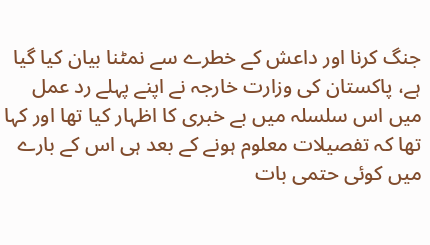جنگ کرنا اور داعش کے خطرے سے نمٹنا بیان کیا گیا ہے، پاکستان کی وزارت خارجہ نے اپنے پہلے رد عمل میں اس سلسلہ میں بے خبری کا اظہار کیا تھا اور کہا تھا کہ تفصیلات معلوم ہونے کے بعد ہی اس کے بارے میں کوئی حتمی بات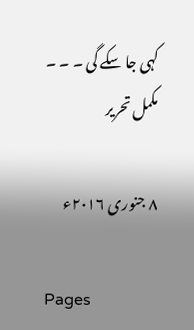کہی جا سکے گی ۔ ۔ ۔ مکمل تحریر

۸ جنوری ۲۰۱۶ء

Pages